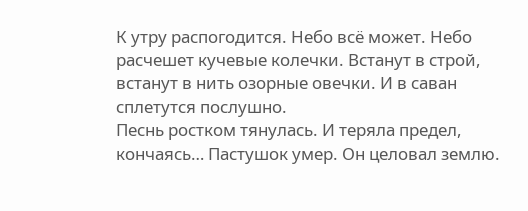К утру распогодится. Небо всё может. Небо расчешет кучевые колечки. Встанут в строй, встанут в нить озорные овечки. И в саван сплетутся послушно.
Песнь ростком тянулась. И теряла предел, кончаясь… Пастушок умер. Он целовал землю.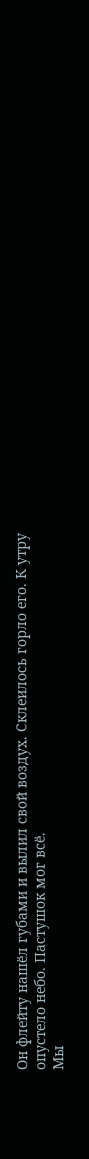Он флейту нашёл губами и вылил свой воздух. Склеилось горло его. К утру опустело небо. Пастушок мог всё.
Мы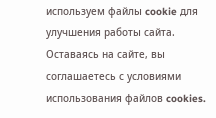используем файлы cookie для улучшения работы сайта. Оставаясь на сайте, вы соглашаетесь с условиями использования файлов cookies.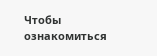Чтобы ознакомиться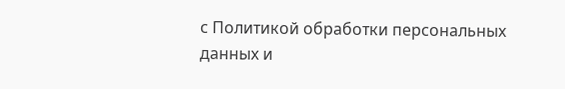с Политикой обработки персональных данных и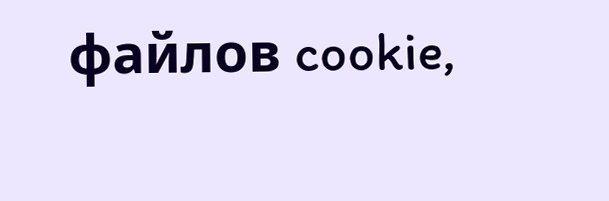файлов cookie,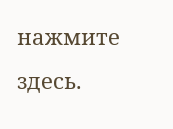нажмите здесь.